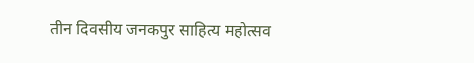तीन दिवसीय जनकपुर साहित्य महोत्सव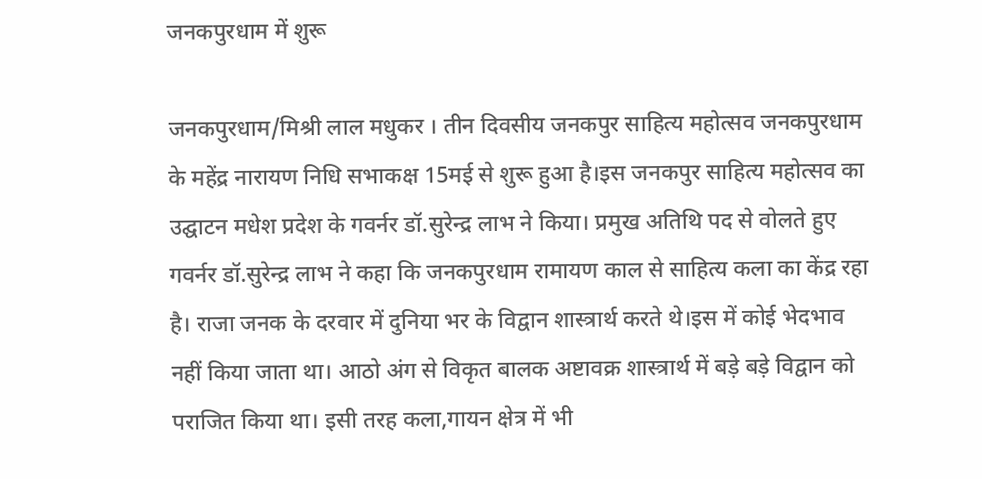जनकपुरधाम में शुरू

जनकपुरधाम/मिश्री लाल मधुकर । तीन दिवसीय जनकपुर साहित्य महोत्सव जनकपुरधाम के महेंद्र नारायण निधि सभाकक्ष 15मई से शुरू हुआ है।इस जनकपुर साहित्य महोत्सव का उद्घाटन मधेश प्रदेश के गवर्नर डॉ.सुरेन्द्र लाभ ने किया। प्रमुख अतिथि पद से वोलते हुए गवर्नर डॉ.सुरेन्द्र लाभ ने कहा कि जनकपुरधाम रामायण काल से साहित्य कला का केंद्र रहा है। राजा जनक के दरवार में दुनिया भर के विद्वान शास्त्रार्थ करते थे।इस में कोई भेदभाव नहीं किया जाता था। आठो अंग से विकृत बालक अष्टावक्र शास्त्रार्थ में बड़े बड़े विद्वान को पराजित किया था। इसी तरह कला,गायन क्षेत्र में भी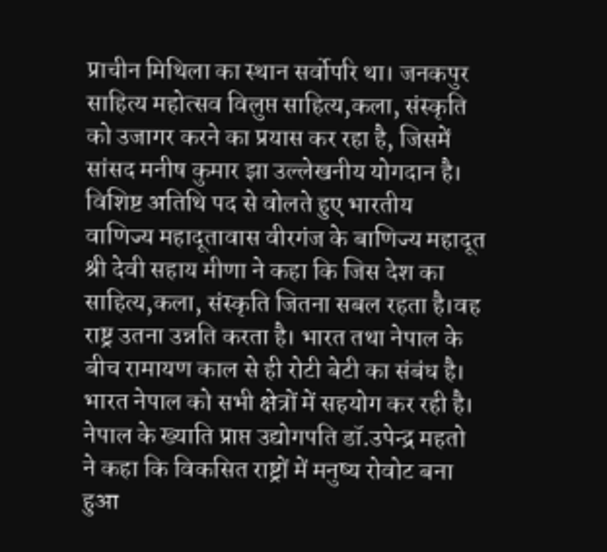प्राचीन मिथिला का स्थान सर्वोपरि था। जनकपुर साहित्य महोत्सव विलुप्त साहित्य,कला, संस्कृति को उजागर करने का प्रयास कर रहा है, जिसमें सांसद मनीष कुमार झा उल्लेखनीय योगदान है।
विशिष्ट अतिथि पद से वोलते हुए भारतीय वाणिज्य महादूतावास वीरगंज के बाणिज्य महादूत श्री देवी सहाय मीणा ने कहा कि जिस देश का साहित्य,कला, संस्कृति जितना सबल रहता है।वह राष्ट्र उतना उन्नति करता है। भारत तथा नेपाल के बीच रामायण काल से ही रोटी बेटी का संबंध है। भारत नेपाल को सभी क्षेत्रों में सहयोग कर रही है।
नेपाल के ख्याति प्राप्त उद्योगपति डॉ.उपेन्द्र महतो ने कहा कि विकसित राष्ट्रों में मनुष्य रोवोट बना हुआ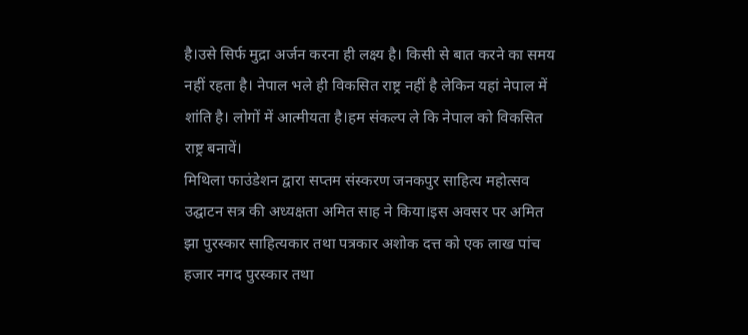है।उसे सिर्फ मुद्रा अर्जन करना ही लक्ष्य है। किसी से बात करने का समय नहीं रहता है। नेपाल भले ही विकसित राष्ट्र नहीं है लेकिन यहां नेपाल में शांति है। लोगों में आत्मीयता है।हम संकल्प ले कि नेपाल को विकसित राष्ट्र बनावें।
मिथिला फाउंडेशन द्वारा सप्तम संस्करण जनकपुर साहित्य महोत्सव उद्घाटन सत्र की अध्यक्षता अमित साह ने किया।इस अवसर पर अमित झा पुरस्कार साहित्यकार तथा पत्रकार अशोक दत्त को एक लाख पांच हजार नगद पुरस्कार तथा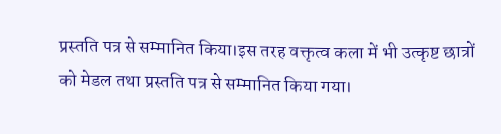प्रस्तति पत्र से सम्मानित किया।इस तरह वक्तृत्व कला में भी उत्कृष्ट छात्रों को मेडल तथा प्रस्तति पत्र से सम्मानित किया गया।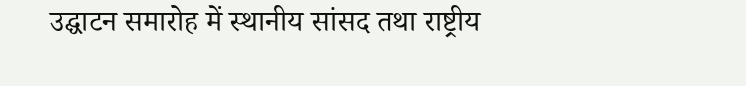उद्घाटन समारोह में स्थानीय सांसद तथा राष्ट्रीय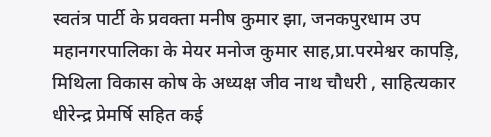स्वतंत्र पार्टी के प्रवक्ता मनीष कुमार झा, जनकपुरधाम उप महानगरपालिका के मेयर मनोज कुमार साह,प्रा.परमेश्वर कापड़ि, मिथिला विकास कोष के अध्यक्ष जीव नाथ चौधरी , साहित्यकार धीरेन्द्र प्रेमर्षि सहित कई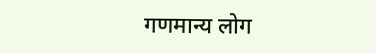गणमान्य लोग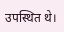उपस्थित थे।